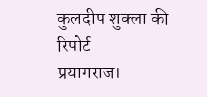कुलदीप शुक्ला की रिपोर्ट
प्रयागराज।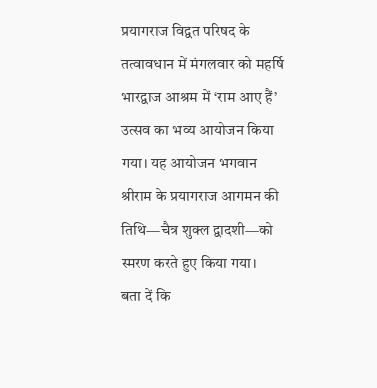प्रयागराज विद्वत परिषद के तत्वावधान में मंगलवार को महर्षि भारद्वाज आश्रम में ‘राम आए हैं’ उत्सव का भव्य आयोजन किया गया। यह आयोजन भगवान श्रीराम के प्रयागराज आगमन की तिथि—चैत्र शुक्ल द्वादशी—को स्मरण करते हुए किया गया।
बता दें कि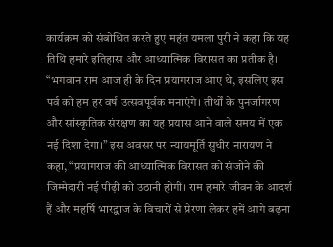कार्यक्रम को संबोधित करते हुए महंत यमला पुरी ने कहा कि यह तिथि हमारे इतिहास और आध्यात्मिक विरासत का प्रतीक है। “भगवान राम आज ही के दिन प्रयागराज आए थे, इसलिए इस पर्व को हम हर वर्ष उत्सवपूर्वक मनाएंगे। तीर्थों के पुनर्जागरण और सांस्कृतिक संरक्षण का यह प्रयास आने वाले समय में एक नई दिशा देगा।” इस अवसर पर न्यायमूर्ति सुधीर नारायण ने कहा, “प्रयागराज की आध्यात्मिक विरासत को संजोने की जिम्मेदारी नई पीढ़ी को उठानी होगी। राम हमारे जीवन के आदर्श हैं और महर्षि भारद्वाज के विचारों से प्रेरणा लेकर हमें आगे बढ़ना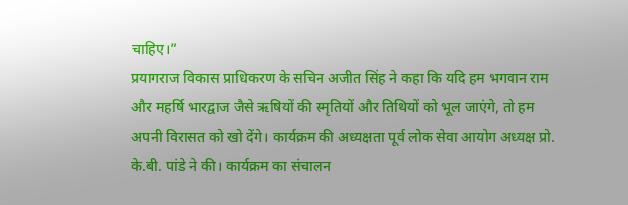चाहिए।”
प्रयागराज विकास प्राधिकरण के सचिन अजीत सिंह ने कहा कि यदि हम भगवान राम और महर्षि भारद्वाज जैसे ऋषियों की स्मृतियों और तिथियों को भूल जाएंगे, तो हम अपनी विरासत को खो देंगे। कार्यक्रम की अध्यक्षता पूर्व लोक सेवा आयोग अध्यक्ष प्रो. के.बी. पांडे ने की। कार्यक्रम का संचालन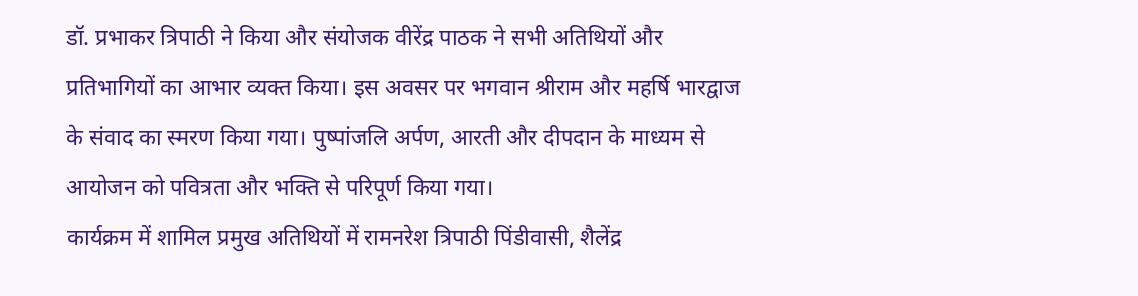डॉ. प्रभाकर त्रिपाठी ने किया और संयोजक वीरेंद्र पाठक ने सभी अतिथियों और प्रतिभागियों का आभार व्यक्त किया। इस अवसर पर भगवान श्रीराम और महर्षि भारद्वाज के संवाद का स्मरण किया गया। पुष्पांजलि अर्पण, आरती और दीपदान के माध्यम से आयोजन को पवित्रता और भक्ति से परिपूर्ण किया गया।
कार्यक्रम में शामिल प्रमुख अतिथियों में रामनरेश त्रिपाठी पिंडीवासी, शैलेंद्र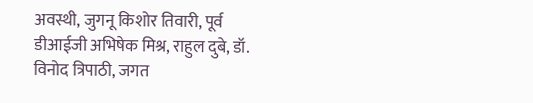अवस्थी, जुगनू किशोर तिवारी, पूर्व डीआईजी अभिषेक मिश्र, राहुल दुबे, डॉ. विनोद त्रिपाठी, जगत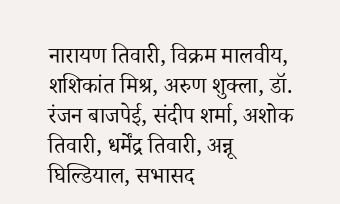नारायण तिवारी, विक्रम मालवीय, शशिकांत मिश्र, अरुण शुक्ला, डॉ. रंजन बाजपेई, संदीप शर्मा, अशोक तिवारी, धर्मेंद्र तिवारी, अन्नू घिल्डियाल, सभासद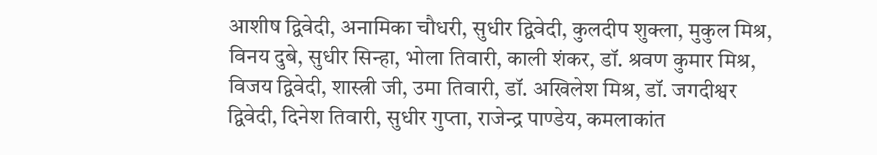आशीष द्विवेदी, अनामिका चौधरी, सुधीर द्विवेदी, कुलदीप शुक्ला, मुकुल मिश्र, विनय दुबे, सुधीर सिन्हा, भोला तिवारी, काली शंकर, डॉ. श्रवण कुमार मिश्र, विजय द्विवेदी, शास्त्री जी, उमा तिवारी, डॉ. अखिलेश मिश्र, डॉ. जगदीश्वर द्विवेदी, दिनेश तिवारी, सुधीर गुप्ता, राजेन्द्र पाण्डेय, कमलाकांत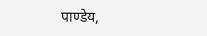पाण्डेय,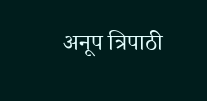अनूप त्रिपाठी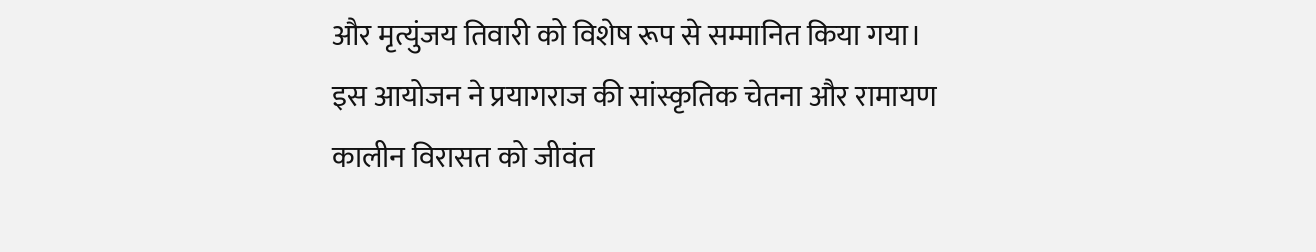और मृत्युंजय तिवारी को विशेष रूप से सम्मानित किया गया। इस आयोजन ने प्रयागराज की सांस्कृतिक चेतना और रामायण कालीन विरासत को जीवंत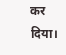कर दिया।